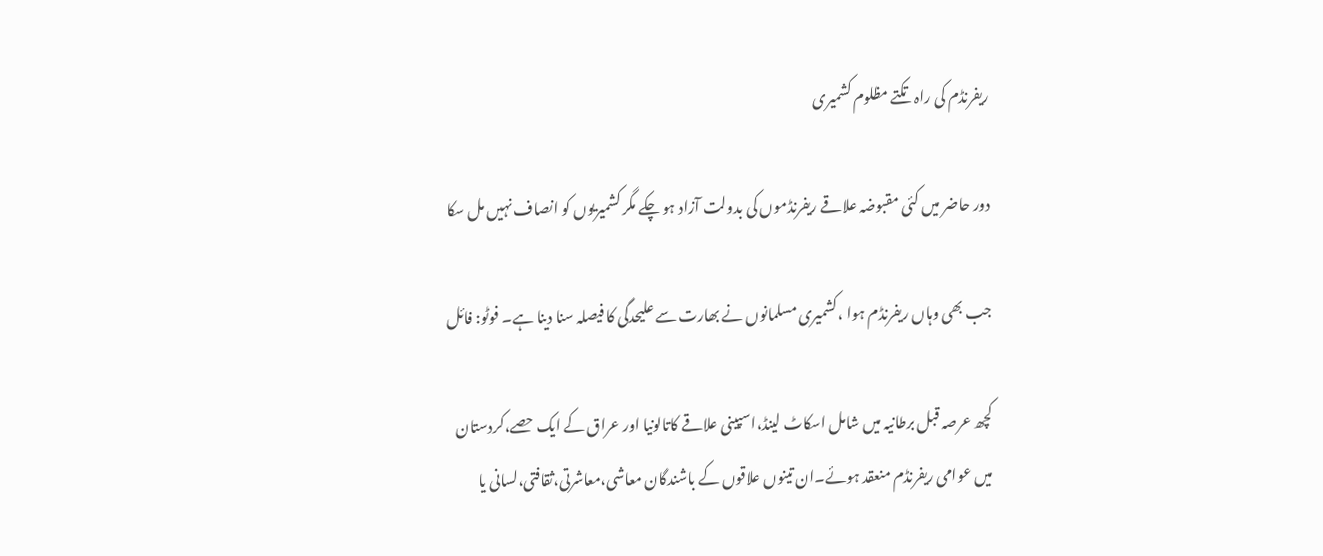ریفرنڈم کی راہ تکتے مظلوم کشمیری

دور حاضر میں کئی مقبوضہ علاقے ریفرنڈموں کی بدولت آزاد ہو چکے مگر کشمیریوں کو انصاف نہیں مل سکا

جب بھی وہاں ریفرنڈم ہوا ،کشمیری مسلمانوں نے بھارت سے علیحدگی کا فیصلہ سنا دینا ہے۔ فوٹو: فائل

کچھ عرصہ قبل برطانیہ میں شامل اسکاٹ لینڈ،اسپینی علاقے کاتالونیا اور عراق کے ایک حصے،کردستان میں عوامی ریفرنڈم منعقد ہوئے۔ان تینوں علاقوں کے باشندگان معاشی،معاشرتی،ثقافتی،لسانی یا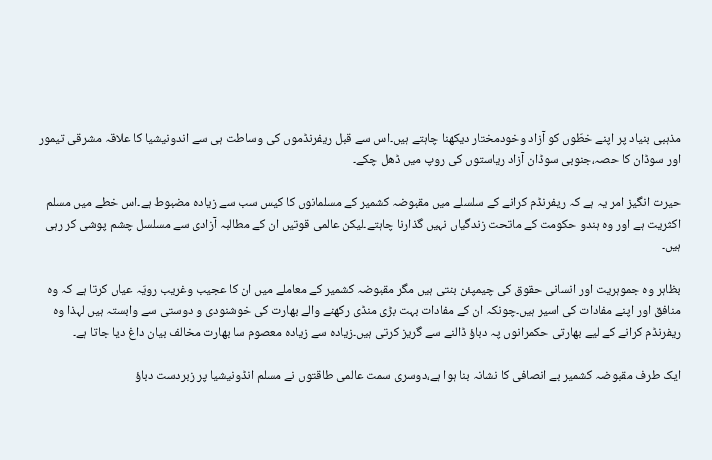مذہبی بنیاد پر اپنے خطّوں کو آزاد وخودمختار دیکھنا چاہتے ہیں۔اس سے قبل ریفرنڈموں کی وساطت ہی سے اندونیشیا کا علاقہ مشرقی تیمور اور سوڈان کا حصہ،جنوبی سوڈان آزاد ریاستوں کی روپ میں ڈھل چکے۔

حیرت انگیز امر یہ ہے کہ ریفرنڈم کرانے کے سلسلے میں مقبوضہ کشمیر کے مسلمانوں کا کیس سب سے زیادہ مضبوط ہے۔اس خطے میں مسلم اکثریت ہے اور وہ ہندو حکومت کے ماتحت زندگیاں نہیں گذارنا چاہتے۔لیکن عالمی قوتیں ان کے مطالبہ آزادی سے مسلسل چشم پوشی کر رہی ہیں۔

بظاہر وہ جموہریت اور انسانی حقوق کی چیمپئن بنتی ہیں مگر مقبوضہ کشمیر کے معاملے میں ان کا عجیب وغریب رویّہ عیاں کرتا ہے کہ وہ منافق اور اپنے مفادات کی اسیر ہیں۔چونکہ ان کے مفادات بہت بڑی منڈی رکھنے والے بھارت کی خوشنودی و دوستی سے وابستہ ہیں لہذا وہ ریفرنڈم کرانے کے لیے بھارتی حکمرانوں پہ دباؤ ڈالنے سے گریز کرتی ہیں۔زیادہ سے زیادہ معصوم سا بھارت مخالف بیان داغ دیا جاتا ہے۔

ایک طرف مقبوضہ کشمیر بے انصافی کا نشانہ بنا ہوا ہے،دوسری سمت عالمی طاقتوں نے مسلم انڈونیشیا پر زبردست دباؤ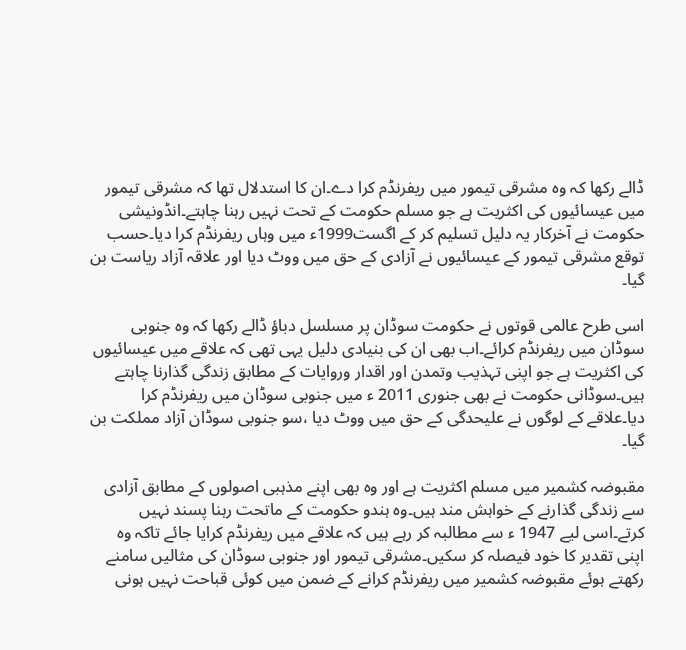ڈالے رکھا کہ وہ مشرقی تیمور میں ریفرنڈم کرا دے۔ان کا استدلال تھا کہ مشرقی تیمور میں عیسائیوں کی اکثریت ہے جو مسلم حکومت کے تحت نہیں رہنا چاہتے۔انڈونیشی حکومت نے آخرکار یہ دلیل تسلیم کر کے اگست1999ء میں وہاں ریفرنڈم کرا دیا۔حسب توقع مشرقی تیمور کے عیسائیوں نے آزادی کے حق میں ووٹ دیا اور علاقہ آزاد ریاست بن گیا۔

اسی طرح عالمی قوتوں نے حکومت سوڈان پر مسلسل دباؤ ڈالے رکھا کہ وہ جنوبی سوڈان میں ریفرنڈم کرائے۔اب بھی ان کی بنیادی دلیل یہی تھی کہ علاقے میں عیسائیوں کی اکثریت ہے جو اپنی تہذیب وتمدن اور اقدار وروایات کے مطابق زندگی گذارنا چاہتے ہیں۔سوڈانی حکومت نے بھی جنوری 2011 ء میں جنوبی سوڈان میں ریفرنڈم کرا دیا۔علاقے کے لوگوں نے علیحدگی کے حق میں ووٹ دیا ،سو جنوبی سوڈان آزاد مملکت بن گیا۔

مقبوضہ کشمیر میں مسلم اکثریت ہے اور وہ بھی اپنے مذہبی اصولوں کے مطابق آزادی سے زندگی گذارنے کے خواہش مند ہیں۔وہ ہندو حکومت کے ماتحت رہنا پسند نہیں کرتے۔اسی لیے 1947 ء سے مطالبہ کر رہے ہیں کہ علاقے میں ریفرنڈم کرایا جائے تاکہ وہ اپنی تقدیر کا خود فیصلہ کر سکیں۔مشرقی تیمور اور جنوبی سوڈان کی مثالیں سامنے رکھتے ہوئے مقبوضہ کشمیر میں ریفرنڈم کرانے کے ضمن میں کوئی قباحت نہیں ہونی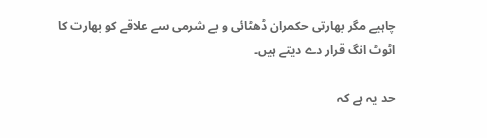چاہیے مگر بھارتی حکمران ڈھٹائی و بے شرمی سے علاقے کو بھارت کا اٹوٹ انگ قرار دے دیتے ہیں۔

حد یہ ہے کہ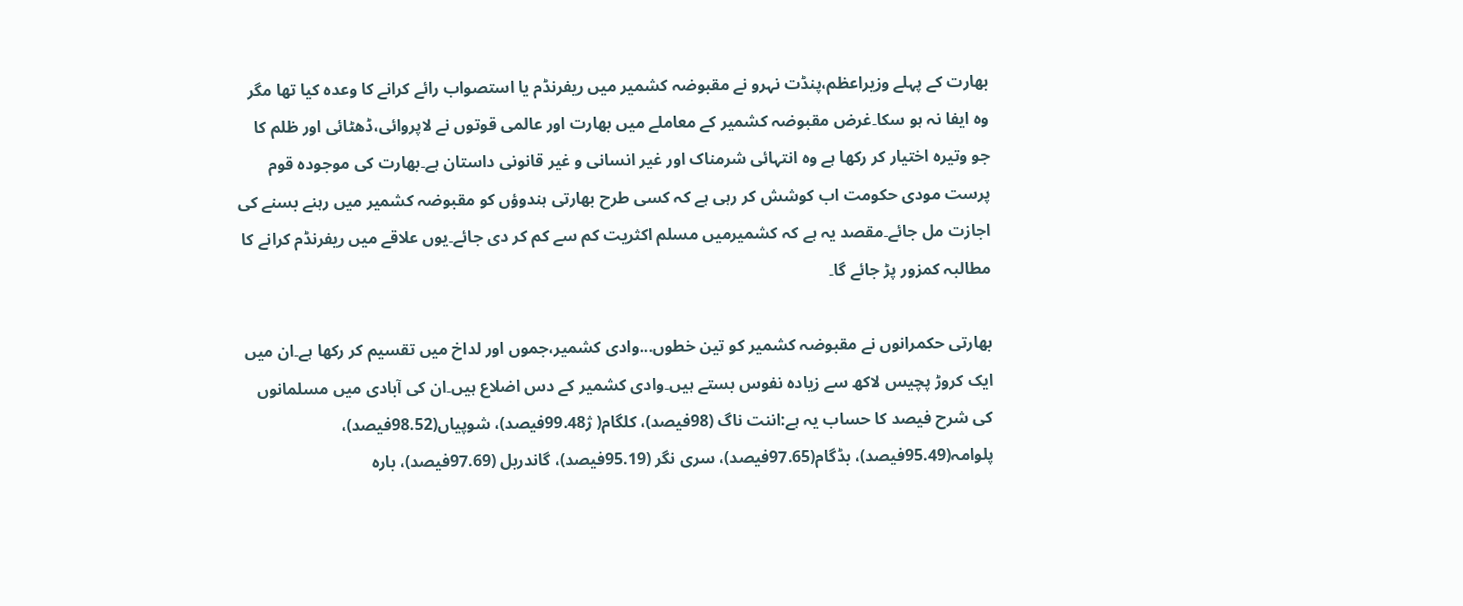بھارت کے پہلے وزیراعظم،پنڈت نہرو نے مقبوضہ کشمیر میں ریفرنڈم یا استصواب رائے کرانے کا وعدہ کیا تھا مگر وہ ایفا نہ ہو سکا۔غرض مقبوضہ کشمیر کے معاملے میں بھارت اور عالمی قوتوں نے لاپروائی،ڈھٹائی اور ظلم کا جو وتیرہ اختیار کر رکھا ہے وہ انتہائی شرمناک اور غیر انسانی و غیر قانونی داستان ہے۔بھارت کی موجودہ قوم پرست مودی حکومت اب کوشش کر رہی ہے کہ کسی طرح بھارتی ہندوؤں کو مقبوضہ کشمیر میں رہنے بسنے کی اجازت مل جائے۔مقصد یہ ہے کہ کشمیرمیں مسلم اکثریت کم سے کم کر دی جائے۔یوں علاقے میں ریفرنڈم کرانے کا مطالبہ کمزور پڑ جائے گا۔

بھارتی حکمرانوں نے مقبوضہ کشمیر کو تین خطوں...وادی کشمیر،جموں اور لداخ میں تقسیم کر رکھا ہے۔ان میں ایک کروڑ پچیس لاکھ سے زیادہ نفوس بستے ہیں۔وادی کشمیر کے دس اضلاع ہیں۔ان کی آبادی میں مسلمانوں کی شرح فیصد کا حساب یہ ہے:اننت ناگ (98فیصد)، کلگام( ژ99.48فیصد)، شوپیاں(98.52فیصد)، پلوامہ(95.49فیصد)، بڈگام(97.65فیصد)، سری نگر (95.19فیصد)، گاندربل (97.69فیصد)، بارہ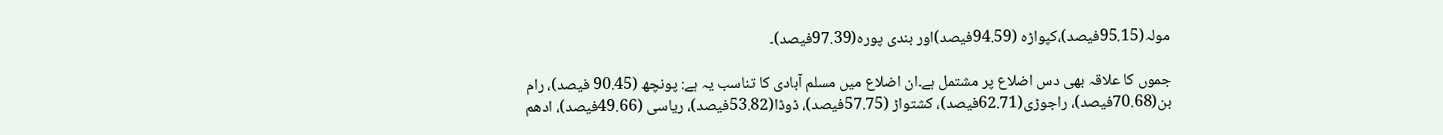مولہ(95.15فیصد)،کپواڑہ (94.59فیصد)اور بندی پورہ(97.39فیصد)۔

جموں کا علاقہ بھی دس اضلاع پر مشتمل ہے۔ان اضلاع میں مسلم آبادی کا تناسب یہ ہے: پونچھ (90.45 فیصد)، رام بن(70.68فیصد)، راجوڑی(62.71فیصد)، کشتواڑ (57.75فیصد)، ڈوڈا(53.82فیصد)، ریاسی (49.66فیصد)، ادھم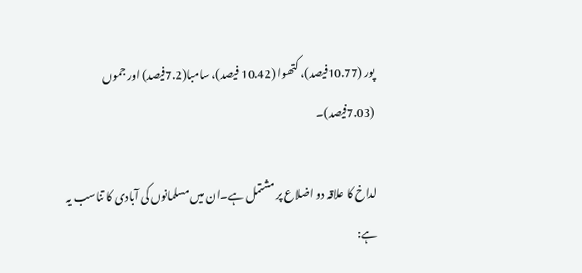پور (10.77فیصد)، کتھوا (10.42 فیصد)، سامبا(7.2فیصد) اور جموں (7.03فیصد)۔

لداخ کا علاقہ دو اضلاع پر مشتمل ہے۔ان میں مسلمانوں کی آبادی کا تناسب یہ ہے: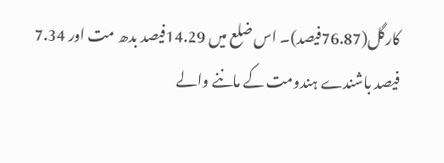کارگل(76.87فیصد)۔ اس ضلع میں 14.29فیصد بدھ مت اور 7.34 فیصد باشندے ہندومت کے ماننے والے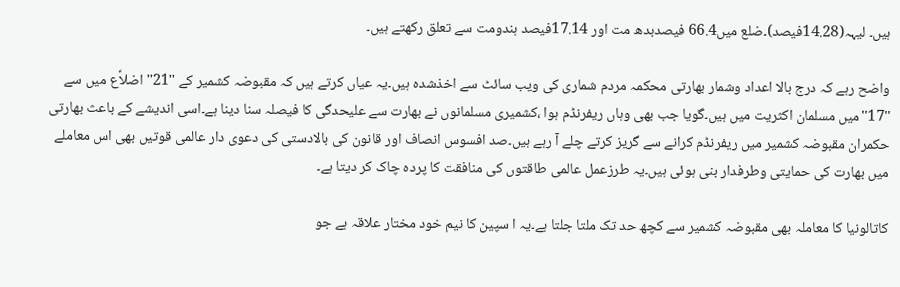ہیں۔ لیہہ(14.28فیصد)۔ضلع میں66.4 فیصدبدھ مت اور 17.14فیصد ہندومت سے تعلق رکھتے ہیں۔

واضح رہے کہ درج بالا اعداد وشمار بھارتی محکمہ مردم شماری کی ویب سائٹ سے اخذشدہ ہیں۔یہ عیاں کرتے ہیں کہ مقبوضہ کشمیر کے ''21''اضلاؑع میں سے ''17''میں مسلمان اکثریت میں ہیں۔گویا جب بھی وہاں ریفرنڈم ہوا ،کشمیری مسلمانوں نے بھارت سے علیحدگی کا فیصلہ سنا دینا ہے۔اسی اندیشے کے باعث بھارتی حکمران مقبوضہ کشمیر میں ریفرنڈم کرانے سے گریز کرتے چلے آ رہے ہیں۔صد افسوس انصاف اور قانون کی بالادستی کی دعوی دار عالمی قوتیں بھی اس معاملے میں بھارت کی حمایتی وطرفدار بنی ہوئی ہیں۔یہ طرزعمل عالمی طاقتوں کی منافقت کا پردہ چاک کر دیتا ہے۔

کاتالونیا کا معاملہ بھی مقبوضہ کشمیر سے کچھ حد تک ملتا جلتا ہے۔یہ ا سپین کا نیم خود مختار علاقہ ہے جو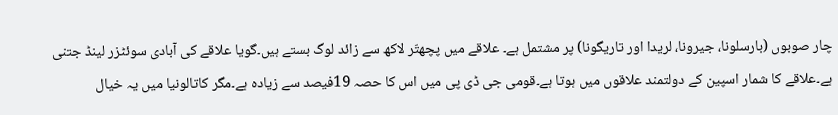چار صوبوں (بارسلونا، جیرونا، لریدا اور تاریگونا) پر مشتمل ہے۔ علاقے میں پچھتّر لاکھ سے زائد لوگ بستے ہیں۔گویا علاقے کی آبادی سوئٹزر لینڈ جتنی ہے۔علاقے کا شمار اسپین کے دولتمند علاقوں میں ہوتا ہے۔قومی جی ڈی پی میں اس کا حصہ 19فیصد سے زیادہ ہے۔مگر کاتالونیا میں یہ خیال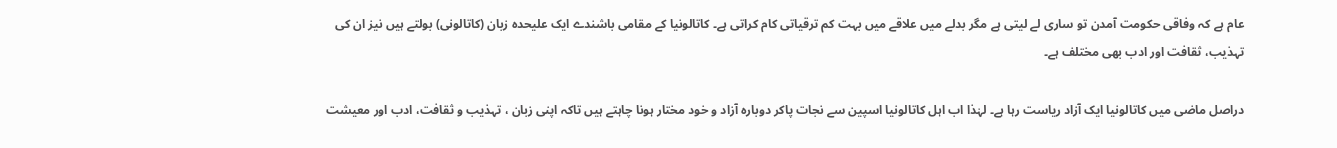عام ہے کہ وفاقی حکومت آمدن تو ساری لے لیتی ہے مگر بدلے میں علاقے میں بہت کم ترقیاتی کام کراتی ہے۔ کاتالونیا کے مقامی باشندے ایک علیحدہ زبان (کاتالونی) بولتے ہیں نیز ان کی تہذیب، ثقافت اور ادب بھی مختلف ہے۔

دراصل ماضی میں کاتالونیا ایک آزاد ریاست رہا ہے۔ لہٰذا اب اہل کاتالونیا اسپین سے نجات پاکر دوبارہ آزاد و خود مختار ہونا چاہتے ہیں تاکہ اپنی زبان ، تہذیب و ثقافت، ادب اور معیشت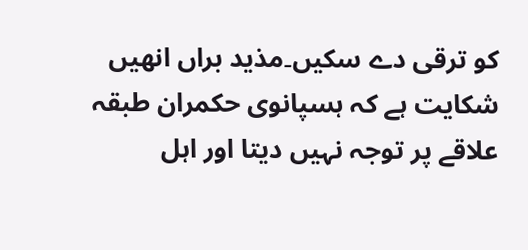کو ترقی دے سکیں۔مذید براں انھیں شکایت ہے کہ ہسپانوی حکمران طبقہ علاقے پر توجہ نہیں دیتا اور اہل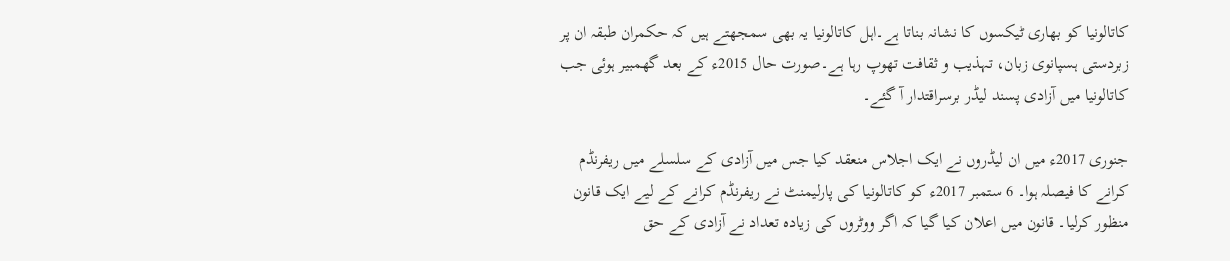کاتالونیا کو بھاری ٹیکسوں کا نشانہ بناتا ہے۔اہل کاتالونیا یہ بھی سمجھتے ہیں کہ حکمران طبقہ ان پر زبردستی ہسپانوی زبان، تہذیب و ثقافت تھوپ رہا ہے۔صورت حال 2015ء کے بعد گھمبیر ہوئی جب کاتالونیا میں آزادی پسند لیڈر برسراقتدار آ گئے۔

جنوری 2017ء میں ان لیڈروں نے ایک اجلاس منعقد کیا جس میں آزادی کے سلسلے میں ریفرنڈم کرانے کا فیصلہ ہوا۔ 6 ستمبر 2017ء کو کاتالونیا کی پارلیمنٹ نے ریفرنڈم کرانے کے لیے ایک قانون منظور کرلیا۔ قانون میں اعلان کیا گیا کہ اگر ووٹروں کی زیادہ تعداد نے آزادی کے حق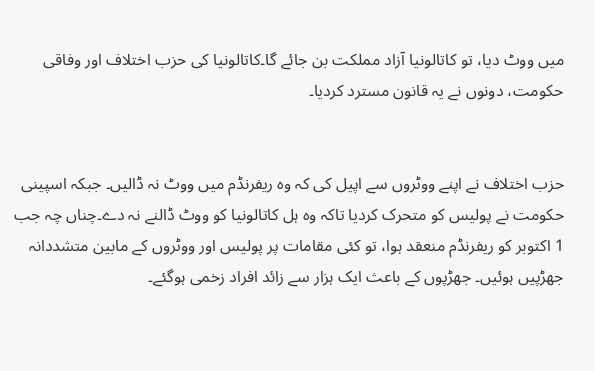میں ووٹ دیا، تو کاتالونیا آزاد مملکت بن جائے گا۔کاتالونیا کی حزب اختلاف اور وفاقی حکومت، دونوں نے یہ قانون مسترد کردیا۔


حزب اختلاف نے اپنے ووٹروں سے اپیل کی کہ وہ ریفرنڈم میں ووٹ نہ ڈالیں۔ جبکہ اسپینی حکومت نے پولیس کو متحرک کردیا تاکہ وہ ہل کاتالونیا کو ووٹ ڈالنے نہ دے۔چناں چہ جب 1 اکتوبر کو ریفرنڈم منعقد ہوا، تو کئی مقامات پر پولیس اور ووٹروں کے مابین متشددانہ جھڑپیں ہوئیں۔ جھڑپوں کے باعث ایک ہزار سے زائد افراد زخمی ہوگئے۔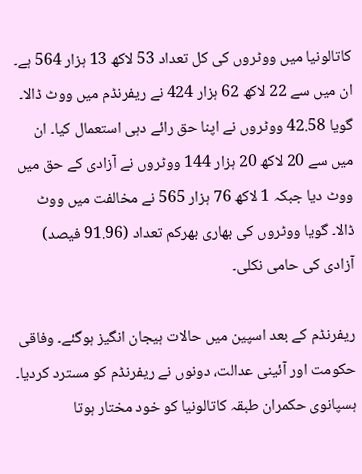کاتالونیا میں ووٹروں کی کل تعداد 53 لاکھ 13 ہزار 564 ہے۔ ان میں سے 22 لاکھ 62 ہزار 424 نے ریفرنڈم میں ووٹ ڈالا۔ گویا 42.58 ووٹروں نے اپنا حق رائے دہی استعمال کیا۔ ان میں سے 20 لاکھ 20 ہزار 144 ووٹروں نے آزادی کے حق میں ووٹ دیا جبکہ 1 لاکھ 76 ہزار 565 نے مخالفت میں ووٹ ڈالا۔ گویا ووٹروں کی بھاری بھرکم تعداد (91.96 فیصد) آزادی کی حامی نکلی۔

ریفرنڈم کے بعد اسپین میں حالات ہیجان انگیز ہوگئے۔ وفاقی حکومت اور آئینی عدالت، دونوں نے ریفرنڈم کو مسترد کردیا۔ ہسپانوی حکمران طبقہ کاتالونیا کو خود مختار ہوتا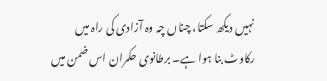نہیں دیکھ سکتا، چناں چہ وہ آزادی کی راہ میں رکاوٹ بنا ہوا ہے۔ برطانوی حکمران اس ضمن میں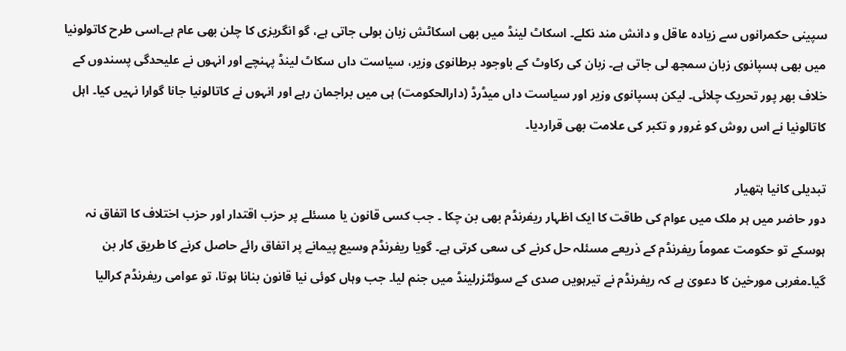سپینی حکمرانوں سے زیادہ عاقل و دانش مند نکلے۔ اسکاٹ لینڈ میں بھی اسکاٹش زبان بولی جاتی ہے، گو انگریزی کا چلن بھی عام ہے۔اسی طرح کاتولونیا میں بھی ہسپانوی زبان سمجھ لی جاتی ہے۔ زبان کی رکاوٹ کے باوجود برطانوی وزیر، سیاست داں سکاٹ لینڈ پہنچے اور انہوں نے علیحدگی پسندوں کے خلاف بھر پور تحریک چلائی۔ لیکن ہسپانوی وزیر اور سیاست داں میڈرڈ (دارالحکومت) ہی میں براجمان رہے اور انہوں نے کاتالونیا جانا گوارا نہیں کیا۔ اہل کاتالونیا نے اس روش کو غرور و تکبر کی علامت بھی قراردیا۔

تبدیلی کانیا ہتھیار
دور حاضر میں ہر ملک میں عوام کی طاقت کا ایک اظہار ریفرنڈم بھی بن چکا ۔ جب کسی قانون یا مسئلے پر حزب اقتدار اور حزب اختلاف کا اتفاق نہ ہوسکے تو حکومت عموماً ریفرنڈم کے ذریعے مسئلہ حل کرنے کی سعی کرتی ہے۔ گویا ریفرنڈم وسیع پیمانے پر اتفاق رائے حاصل کرنے کا طریق کار بن گیا۔مغربی مورخین کا دعویٰ ہے کہ ریفرنڈم نے تیرہویں صدی کے سوئٹزرلینڈ میں جنم لیا۔ جب وہاں کوئی نیا قانون بنانا ہوتا، تو عوامی ریفرنڈم کرالیا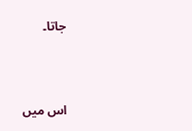جاتا۔





اس میں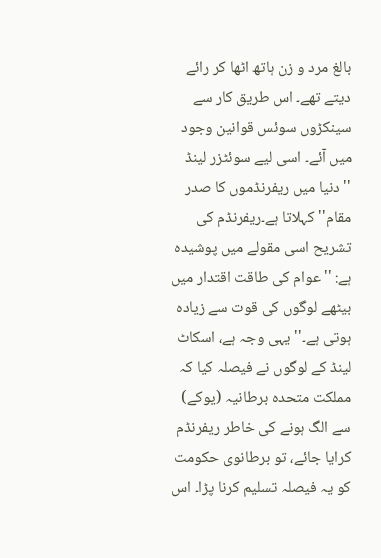بالغ مرد و زن ہاتھ اٹھا کر رائے دیتے تھے۔ اس طریق کار سے سینکڑوں سوئس قوانین وجود میں آئے۔ اسی لیے سوئٹزر لینڈ ''دنیا میں ریفرنڈموں کا صدر مقام'' کہلاتا ہے۔ریفرنڈم کی تشریح اسی مقولے میں پوشیدہ ہے: ''عوام کی طاقت اقتدار میں بیٹھے لوگوں کی قوت سے زیادہ ہوتی ہے۔'' یہی وجہ ہے، اسکاٹ لینڈ کے لوگوں نے فیصلہ کیا کہ مملکت متحدہ برطانیہ (یوکے) سے الگ ہونے کی خاطر ریفرنڈم کرایا جائے، تو برطانوی حکومت کو یہ فیصلہ تسلیم کرنا پڑا۔ اس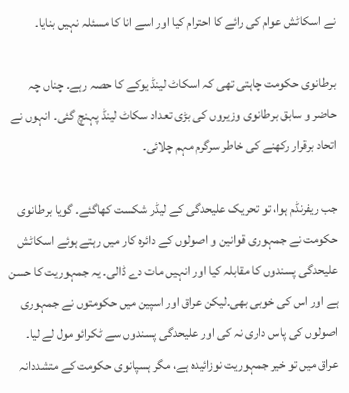نے اسکاٹش عوام کی رائے کا احترام کیا اور اسے انا کا مسئلہ نہیں بنایا۔

برطانوی حکومت چاہتی تھی کہ اسکاٹ لینڈ یوکے کا حصہ رہے۔ چناں چہ حاضر و سابق برطانوی وزیروں کی بڑی تعداد سکاٹ لینڈ پہنچ گئی۔ انہوں نے اتحاد برقرار رکھنے کی خاطر سرگرم مہم چلائی۔

جب ریفرنڈم ہوا، تو تحریک علیحدگی کے لیڈر شکست کھاگئے۔ گویا برطانوی حکومت نے جمہوری قوانین و اصولوں کے دائرہ کار میں رہتے ہوئے اسکاٹش علیحدگی پسندوں کا مقابلہ کیا اور انہیں مات دے ڈالی۔ یہ جمہوریت کا حسن ہے اور اس کی خوبی بھی۔لیکن عراق اور اسپین میں حکومتوں نے جمہوری اصولوں کی پاس داری نہ کی اور علیحدگی پسندوں سے ٹکرائو مول لے لیا۔ عراق میں تو خیر جمہوریت نوزائیدہ ہے، مگر ہسپانوی حکومت کے متشددانہ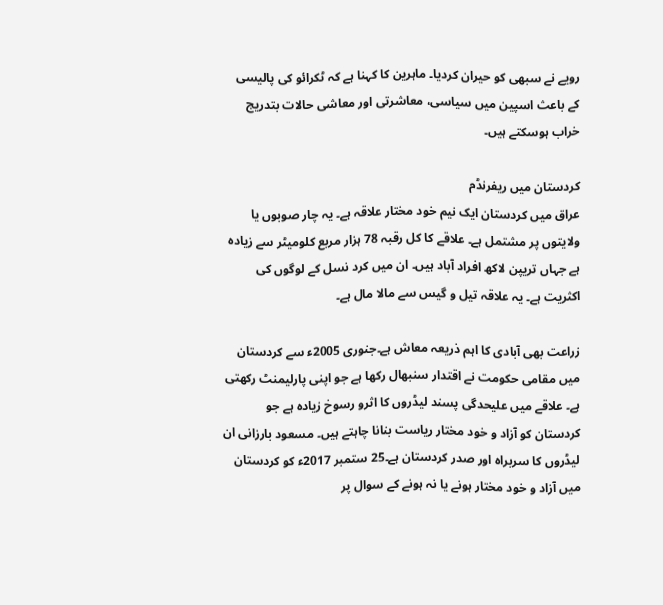رویے نے سبھی کو حیران کردیا۔ ماہرین کا کہنا ہے کہ ٹکرائو کی پالیسی کے باعث اسپین میں سیاسی، معاشرتی اور معاشی حالات بتدریج خراب ہوسکتے ہیں۔

کردستان میں ریفرنڈم
عراق میں کردستان ایک نیم خود مختار علاقہ ہے۔ یہ چار صوبوں یا ولایتوں پر مشتمل ہے۔ علاقے کا کل رقبہ 78 ہزار مربع کلومیٹر سے زیادہ ہے جہاں تریپن لاکھ افراد آباد ہیں۔ ان میں کرد نسل کے لوگوں کی اکثریت ہے۔ یہ علاقہ تیل و گیس سے مالا مال ہے۔

زراعت بھی آبادی کا اہم ذریعہ معاش ہے۔جنوری 2005ء سے کردستان میں مقامی حکومت نے اقتدار سنبھال رکھا ہے جو اپنی پارلیمنٹ رکھتی ہے۔ علاقے میں علیحدگی پسند لیڈروں کا اثرو رسوخ زیادہ ہے جو کردستان کو آزاد و خود مختار ریاست بنانا چاہتے ہیں۔ مسعود بارزانی ان لیڈروں کا سربراہ اور صدر کردستان ہے۔25 ستمبر 2017ء کو کردستان میں آزاد و خود مختار ہونے یا نہ ہونے کے سوال پر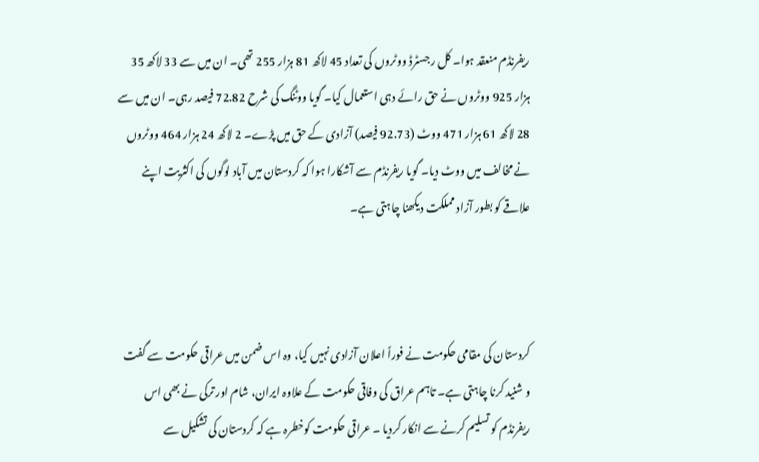ریفرنڈم منعقد ہوا۔ کل رجسٹرڈ ووٹروں کی تعداد 45 لاکھ 81 ہزار 255 تھی۔ ان میں سے 33 لاکھ 35 ہزار 925 ووٹروں نے حق رائے دہی استعمال کیا۔ گویا ووٹنگ کی شرح 72.82 فیصد رہی۔ ان میں سے 28 لاکھ 61 ہزار 471 ووٹ (92.73 فیصد) آزادی کے حق میں پڑے۔ 2 لاکھ 24 ہزار 464 ووٹروں نے مخالف میں ووٹ دیا۔ گویا ریفرنڈم سے آشکارا ہوا کہ کردستان میں آباد لوگوں کی اکثریت اپنے علاقے کو بطور آزاد مملکت دیکھنا چاہتی ہے۔



کردستان کی مقامی حکومت نے فوراً اعلان آزادی نہیں کیا، وہ اس ضمن میں عراقی حکومت سے گفت و شنید کرنا چاہتی ہے۔ تاہم عراق کی وفاقی حکومت کے علاوہ ایران، شام اور ترکی نے بھی اس ریفرنڈم کو تسلیم کرنے سے انکار کردیا ۔ عراقی حکومت کوخطرہ ہے کہ کردستان کی تشکیل سے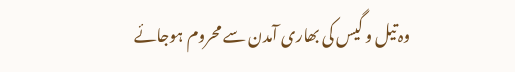وہ تیل و گیس کی بھاری آمدن سے محروم ہوجائے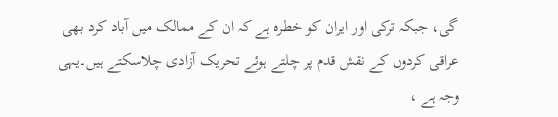گی، جبکہ ترکی اور ایران کو خطرہ ہے کہ ان کے ممالک میں آباد کرد بھی عراقی کردوں کے نقش قدم پر چلتے ہوئے تحریک آزادی چلاسکتے ہیں۔یہی وجہ ہے ،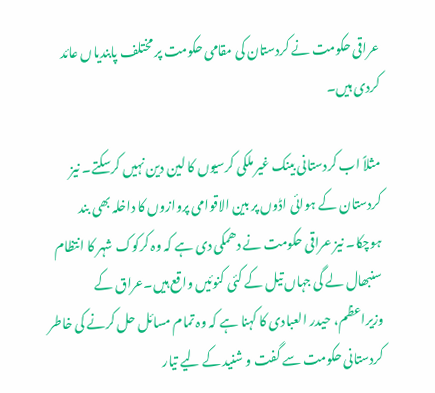عراقی حکومت نے کردستان کی مقامی حکومت پر مختلف پابندیاں عائد کردی ہیں۔

مثلاً اب کردستانی بینک غیر ملکی کرسیوں کا لین دین نہیں کرسکتے۔ نیز کردستان کے ہوائی اڈوں پر بین الاقوامی پروازوں کا داخلہ بھی بند ہوچکا۔ نیز عراقی حکومت نے دھمکی دی ہے کہ وہ کرکوک شہر کا انتظام سنبھال لے گی جہاں تیل کے کئی کنوئیں واقع ہیں۔عراق کے وزیراعظم، حیدر العبادی کا کہنا ہے کہ وہ تمام مسائل حل کرنے کی خاطر کردستانی حکومت سے گفت و شنید کے لیے تیار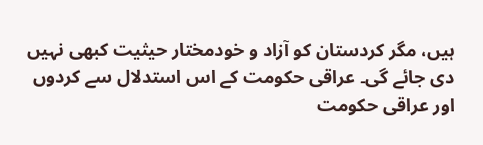ہیں، مگر کردستان کو آزاد و خودمختار حیثیت کبھی نہیں دی جائے گی۔ عراقی حکومت کے اس استدلال سے کردوں اور عراقی حکومت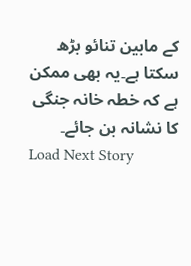کے مابین تنائو بڑھ سکتا ہے۔یہ بھی ممکن ہے کہ خطہ خانہ جنگی کا نشانہ بن جائے۔
Load Next Story